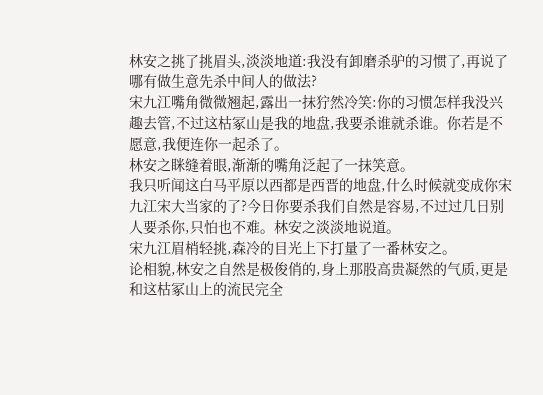林安之挑了挑眉头,淡淡地道:我没有卸磨杀驴的习惯了,再说了哪有做生意先杀中间人的做法?
宋九江嘴角微微翘起,露出一抹狞然冷笑:你的习惯怎样我没兴趣去管,不过这枯冢山是我的地盘,我要杀谁就杀谁。你若是不愿意,我便连你一起杀了。
林安之眯缝着眼,渐渐的嘴角泛起了一抹笑意。
我只听闻这白马平原以西都是西晋的地盘,什么时候就变成你宋九江宋大当家的了?今日你要杀我们自然是容易,不过过几日别人要杀你,只怕也不难。林安之淡淡地说道。
宋九江眉梢轻挑,森冷的目光上下打量了一番林安之。
论相貌,林安之自然是极俊俏的,身上那股高贵凝然的气质,更是和这枯冢山上的流民完全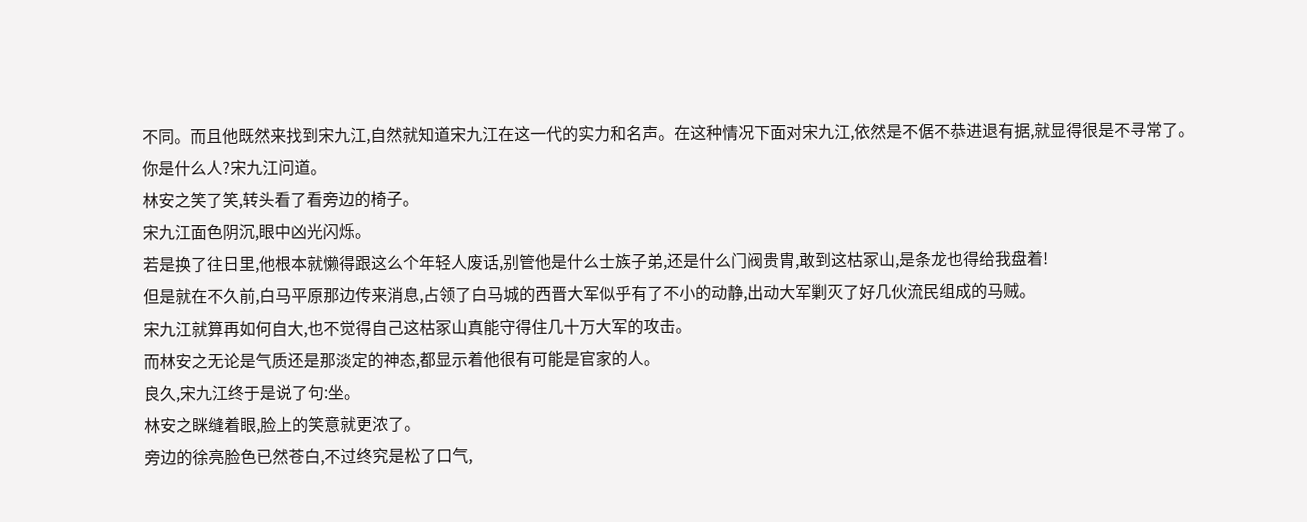不同。而且他既然来找到宋九江,自然就知道宋九江在这一代的实力和名声。在这种情况下面对宋九江,依然是不倨不恭进退有据,就显得很是不寻常了。
你是什么人?宋九江问道。
林安之笑了笑,转头看了看旁边的椅子。
宋九江面色阴沉,眼中凶光闪烁。
若是换了往日里,他根本就懒得跟这么个年轻人废话,别管他是什么士族子弟,还是什么门阀贵胄,敢到这枯冢山,是条龙也得给我盘着!
但是就在不久前,白马平原那边传来消息,占领了白马城的西晋大军似乎有了不小的动静,出动大军剿灭了好几伙流民组成的马贼。
宋九江就算再如何自大,也不觉得自己这枯冢山真能守得住几十万大军的攻击。
而林安之无论是气质还是那淡定的神态,都显示着他很有可能是官家的人。
良久,宋九江终于是说了句:坐。
林安之眯缝着眼,脸上的笑意就更浓了。
旁边的徐亮脸色已然苍白,不过终究是松了口气,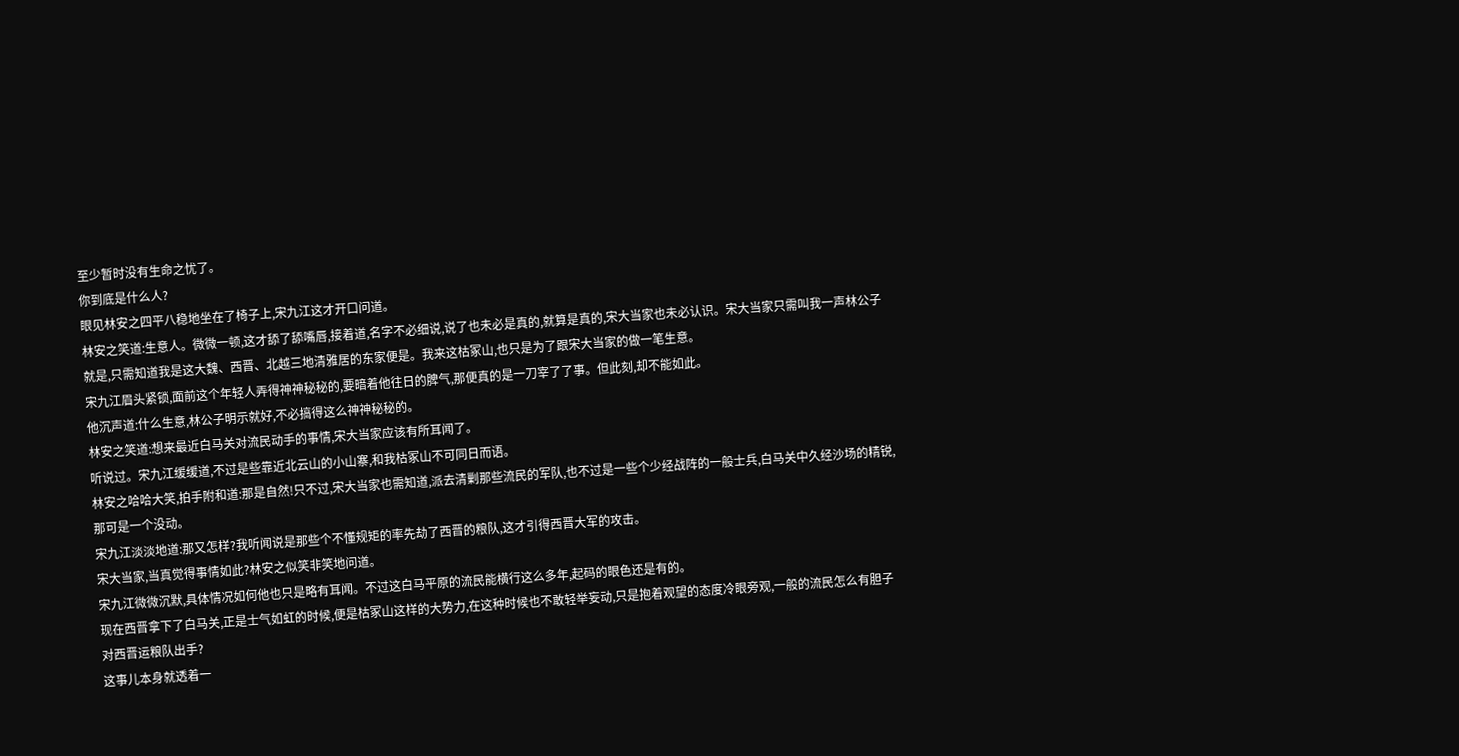至少暂时没有生命之忧了。
你到底是什么人?
眼见林安之四平八稳地坐在了椅子上,宋九江这才开口问道。
林安之笑道:生意人。微微一顿,这才舔了舔嘴唇,接着道,名字不必细说,说了也未必是真的,就算是真的,宋大当家也未必认识。宋大当家只需叫我一声林公子就是,只需知道我是这大魏、西晋、北越三地清雅居的东家便是。我来这枯冢山,也只是为了跟宋大当家的做一笔生意。
宋九江眉头紧锁,面前这个年轻人弄得神神秘秘的,要暗着他往日的脾气,那便真的是一刀宰了了事。但此刻,却不能如此。
他沉声道:什么生意,林公子明示就好,不必搞得这么神神秘秘的。
林安之笑道:想来最近白马关对流民动手的事情,宋大当家应该有所耳闻了。
听说过。宋九江缓缓道,不过是些靠近北云山的小山寨,和我枯冢山不可同日而语。
林安之哈哈大笑,拍手附和道:那是自然!只不过,宋大当家也需知道,派去清剿那些流民的军队,也不过是一些个少经战阵的一般士兵,白马关中久经沙场的精锐,那可是一个没动。
宋九江淡淡地道:那又怎样?我听闻说是那些个不懂规矩的率先劫了西晋的粮队,这才引得西晋大军的攻击。
宋大当家,当真觉得事情如此?林安之似笑非笑地问道。
宋九江微微沉默,具体情况如何他也只是略有耳闻。不过这白马平原的流民能横行这么多年,起码的眼色还是有的。
现在西晋拿下了白马关,正是士气如虹的时候,便是枯冢山这样的大势力,在这种时候也不敢轻举妄动,只是抱着观望的态度冷眼旁观,一般的流民怎么有胆子对西晋运粮队出手?
这事儿本身就透着一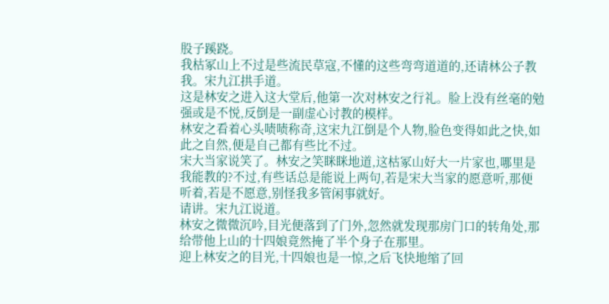股子蹊跷。
我枯冢山上不过是些流民草寇,不懂的这些弯弯道道的,还请林公子教我。宋九江拱手道。
这是林安之进入这大堂后,他第一次对林安之行礼。脸上没有丝毫的勉强或是不悦,反倒是一副虚心讨教的模样。
林安之看着心头啧啧称奇,这宋九江倒是个人物,脸色变得如此之快,如此之自然,便是自己都有些比不过。
宋大当家说笑了。林安之笑眯眯地道,这枯冢山好大一片家也,哪里是我能教的?不过,有些话总是能说上两句,若是宋大当家的愿意听,那便听着,若是不愿意,别怪我多管闲事就好。
请讲。宋九江说道。
林安之微微沉吟,目光便落到了门外,忽然就发现那房门口的转角处,那给带他上山的十四娘竟然掩了半个身子在那里。
迎上林安之的目光,十四娘也是一惊,之后飞快地缩了回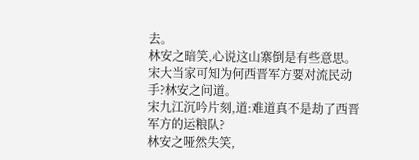去。
林安之暗笑,心说这山寨倒是有些意思。
宋大当家可知为何西晋军方要对流民动手?林安之问道。
宋九江沉吟片刻,道:难道真不是劫了西晋军方的运粮队?
林安之哑然失笑,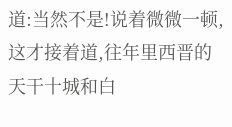道:当然不是!说着微微一顿,这才接着道,往年里西晋的天干十城和白